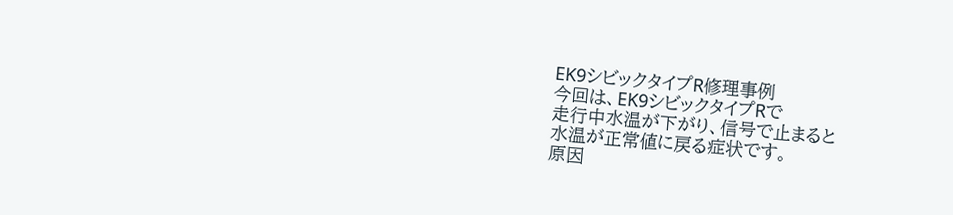EK9シビックタイプR修理事例
今回は、EK9シビックタイプRで
走行中水温が下がり、信号で止まると
水温が正常値に戻る症状です。
原因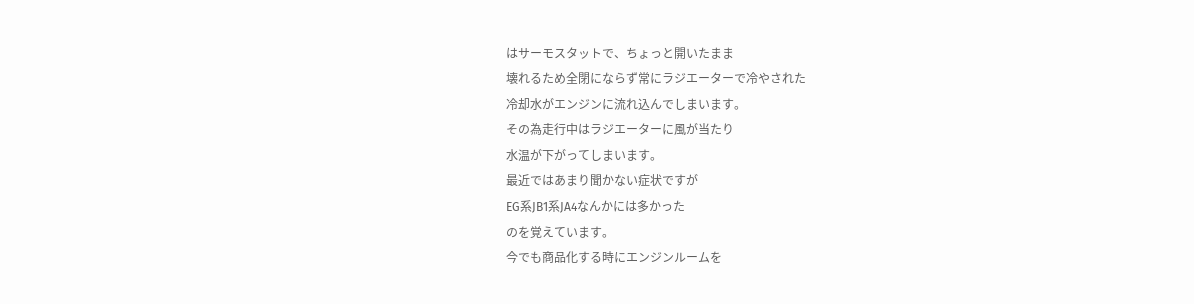はサーモスタットで、ちょっと開いたまま
壊れるため全閉にならず常にラジエーターで冷やされた
冷却水がエンジンに流れ込んでしまいます。
その為走行中はラジエーターに風が当たり
水温が下がってしまいます。
最近ではあまり聞かない症状ですが
EG系JB1系JA4なんかには多かった
のを覚えています。
今でも商品化する時にエンジンルームを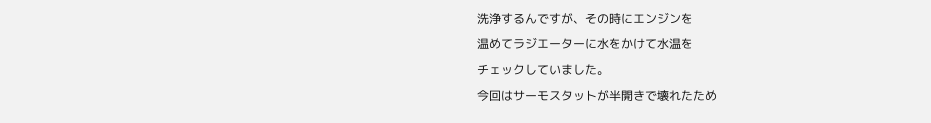洗浄するんですが、その時にエンジンを
温めてラジエーターに水をかけて水温を
チェックしていました。
今回はサーモスタットが半開きで壊れたため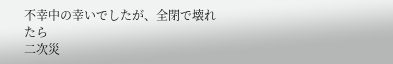不幸中の幸いでしたが、全閉で壊れたら
二次災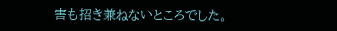害も招き兼ねないところでした。